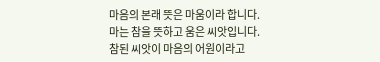마음의 본래 뜻은 마움이라 합니다.
마는 참을 뜻하고 움은 씨앗입니다.
참된 씨앗이 마음의 어원이라고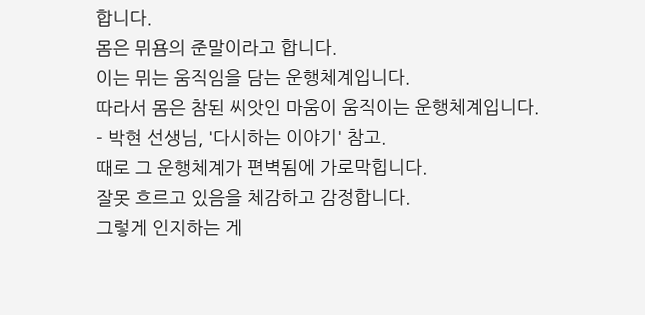합니다.
몸은 뮈욤의 준말이라고 합니다.
이는 뮈는 움직임을 담는 운행체계입니다.
따라서 몸은 참된 씨앗인 마움이 움직이는 운행체계입니다.
- 박현 선생님, '다시하는 이야기' 참고.
때로 그 운행체계가 편벽됨에 가로막힙니다.
잘못 흐르고 있음을 체감하고 감정합니다.
그렇게 인지하는 게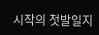시작의 첫발일지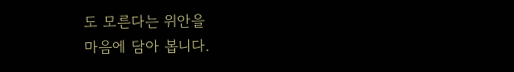도 모른다는 위안을
마음에 담아 봅니다.